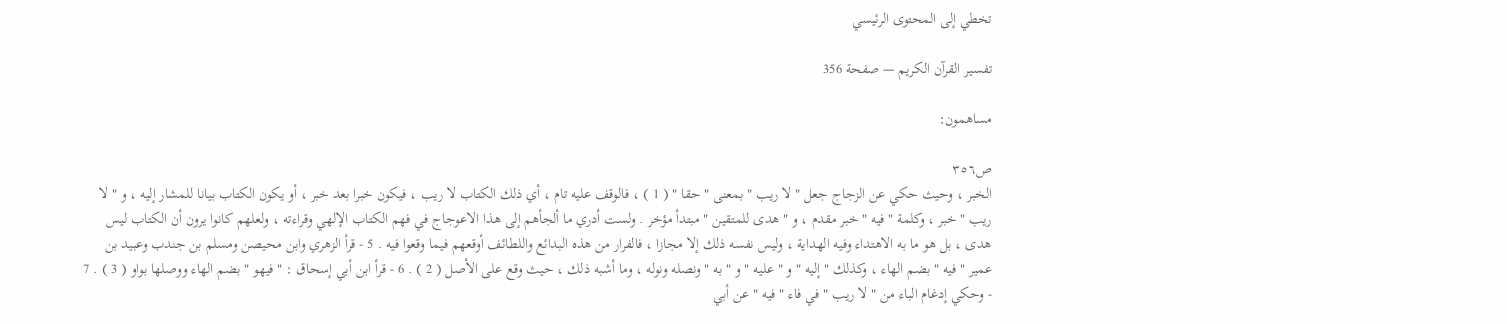تخطي إلى المحتوى الرئيسي

تفسير القرآن الكريم — صفحة 356

مساهمون:

ص٣٥٦
الخبر ، وحيث حكي عن الزجاج جعل " لا ريب " بمعنى " حقا " ( 1 ) ، فالوقف عليه تام ، أي ذلك الكتاب لا ريب ، فيكون خبرا بعد خبر ، أو يكون الكتاب بيانا للمشار إليه ، و " لا ريب " خبر ، وكلمة " فيه " خبر مقدم ، و " هدى للمتقين " مبتدأ مؤخر . ولست أدري ما ألجأهم إلى هذا الاعوجاج في فهم الكتاب الإلهي وقراءته ، ولعلهم كانوا يرون أن الكتاب ليس هدى ، بل هو ما به الاهتداء وفيه الهداية ، وليس نفسه ذلك إلا مجازا ، فالفرار من هذه البدائع واللطائف أوقعهم فيما وقعوا فيه . 5 - قرأ الزهري وابن محيصن ومسلم بن جندب وعبيد بن عمير " فيه " بضم الهاء ، وكذلك " إليه " و " عليه " و " به " ونصله ونوله ، وما أشبه ذلك ، حيث وقع على الأصل ( 2 ) . 6 - قرأ ابن أبي إسحاق : " فيهو " بضم الهاء ووصلها بواو ( 3 ) . 7 - وحكي إدغام الباء من " لا ريب " في فاء " فيه " عن أبي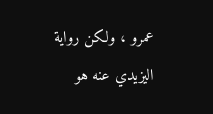عمرو ، ولكن رواية اليزيدي عنه هو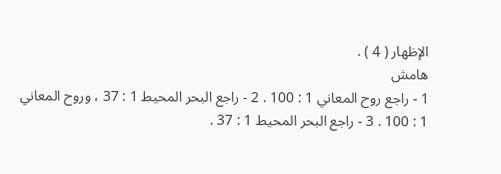الإظهار ( 4 ) .
هامش
1 - راجع روح المعاني 1 : 100 . 2 - راجع البحر المحيط 1 : 37 ، وروح المعاني 1 : 100 . 3 - راجع البحر المحيط 1 : 37 .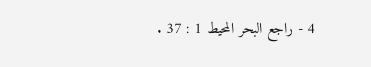4 - راجع البحر المحيط 1 : 37 .